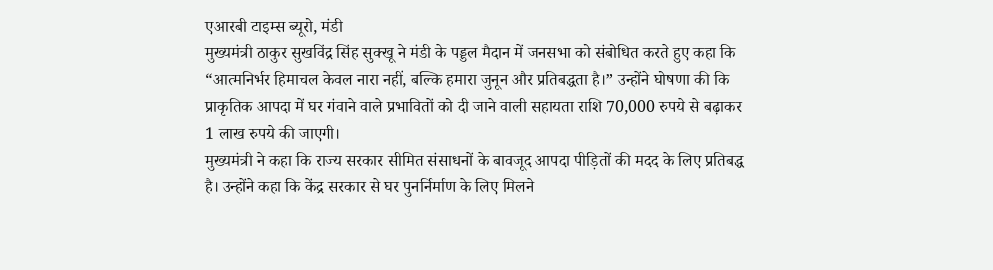एआरबी टाइम्स ब्यूरो, मंडी
मुख्यमंत्री ठाकुर सुखविंद्र सिंह सुक्खू ने मंडी के पड्डल मैदान में जनसभा को संबोधित करते हुए कहा कि “आत्मनिर्भर हिमाचल केवल नारा नहीं, बल्कि हमारा जुनून और प्रतिबद्धता है।” उन्होंने घोषणा की कि प्राकृतिक आपदा में घर गंवाने वाले प्रभावितों को दी जाने वाली सहायता राशि 70,000 रुपये से बढ़ाकर 1 लाख रुपये की जाएगी।
मुख्यमंत्री ने कहा कि राज्य सरकार सीमित संसाधनों के बावजूद आपदा पीड़ितों की मदद के लिए प्रतिबद्ध है। उन्होंने कहा कि केंद्र सरकार से घर पुनर्निर्माण के लिए मिलने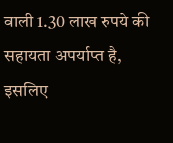वाली 1.30 लाख रुपये की सहायता अपर्याप्त है, इसलिए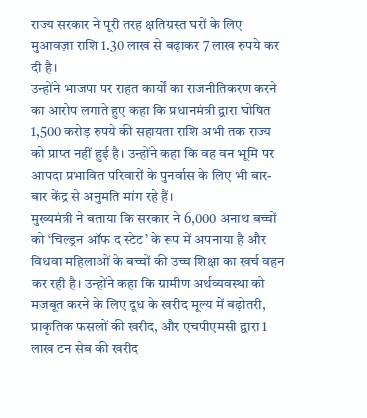राज्य सरकार ने पूरी तरह क्षतिग्रस्त घरों के लिए मुआवज़ा राशि 1.30 लाख से बढ़ाकर 7 लाख रुपये कर दी है।
उन्होंने भाजपा पर राहत कार्यों का राजनीतिकरण करने का आरोप लगाते हुए कहा कि प्रधानमंत्री द्वारा घोषित 1,500 करोड़ रुपये की सहायता राशि अभी तक राज्य को प्राप्त नहीं हुई है। उन्होंने कहा कि वह वन भूमि पर आपदा प्रभावित परिवारों के पुनर्वास के लिए भी बार-बार केंद्र से अनुमति मांग रहे हैं।
मुख्यमंत्री ने बताया कि सरकार ने 6,000 अनाथ बच्चों को ‘चिल्ड्रन ऑफ द स्टेट’ के रूप में अपनाया है और विधवा महिलाओं के बच्चों की उच्च शिक्षा का खर्च वहन कर रही है। उन्होंने कहा कि ग्रामीण अर्थव्यवस्था को मजबूत करने के लिए दूध के खरीद मूल्य में बढ़ोतरी, प्राकृतिक फसलों की खरीद, और एचपीएमसी द्वारा 1 लाख टन सेब की खरीद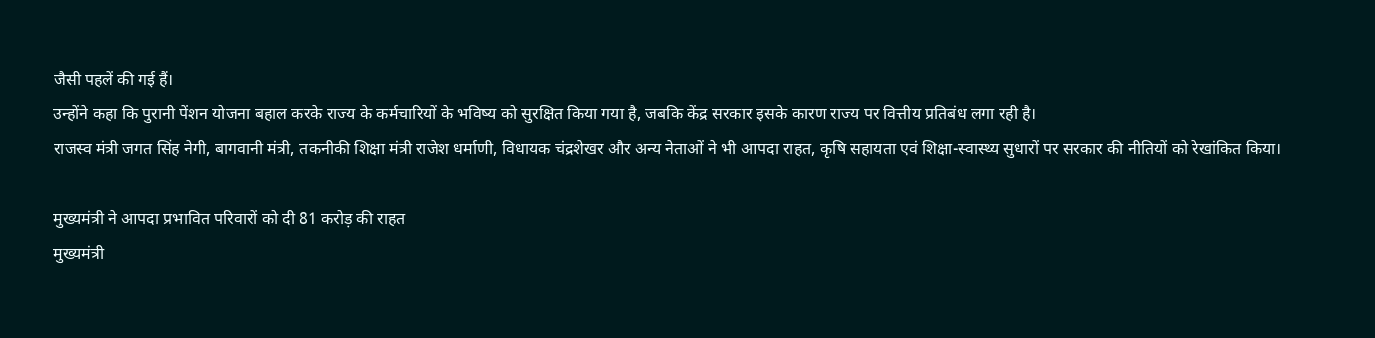जैसी पहलें की गई हैं।
उन्होंने कहा कि पुरानी पेंशन योजना बहाल करके राज्य के कर्मचारियों के भविष्य को सुरक्षित किया गया है, जबकि केंद्र सरकार इसके कारण राज्य पर वित्तीय प्रतिबंध लगा रही है।
राजस्व मंत्री जगत सिंह नेगी, बागवानी मंत्री, तकनीकी शिक्षा मंत्री राजेश धर्माणी, विधायक चंद्रशेखर और अन्य नेताओं ने भी आपदा राहत, कृषि सहायता एवं शिक्षा-स्वास्थ्य सुधारों पर सरकार की नीतियों को रेखांकित किया।

मुख्यमंत्री ने आपदा प्रभावित परिवारों को दी 81 करोड़ की राहत
मुख्यमंत्री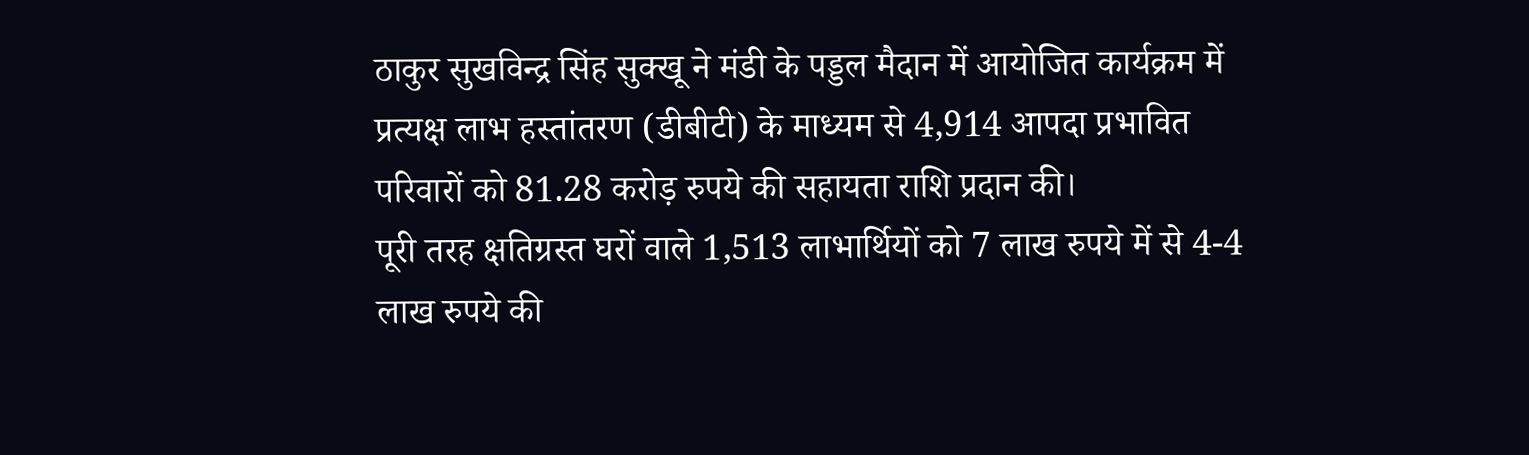ठाकुर सुखविन्द्र सिंह सुक्खू ने मंडी के पड्डल मैदान में आयोजित कार्यक्रम में प्रत्यक्ष लाभ हस्तांतरण (डीबीटी) के माध्यम से 4,914 आपदा प्रभावित परिवारों को 81.28 करोड़ रुपये की सहायता राशि प्रदान की।
पूरी तरह क्षतिग्रस्त घरों वाले 1,513 लाभार्थियों को 7 लाख रुपये में से 4-4 लाख रुपये की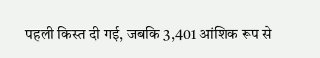पहली किस्त दी गई, जबकि 3,401 आंशिक रूप से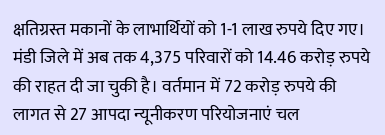क्षतिग्रस्त मकानों के लाभार्थियों को 1-1 लाख रुपये दिए गए।
मंडी जिले में अब तक 4,375 परिवारों को 14.46 करोड़ रुपये की राहत दी जा चुकी है। वर्तमान में 72 करोड़ रुपये की लागत से 27 आपदा न्यूनीकरण परियोजनाएं चल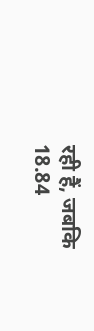रही हैं, जबकि 18.84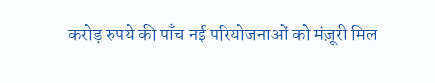करोड़ रुपये की पाँच नई परियोजनाओं को मंज़ूरी मिल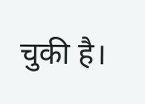चुकी है।